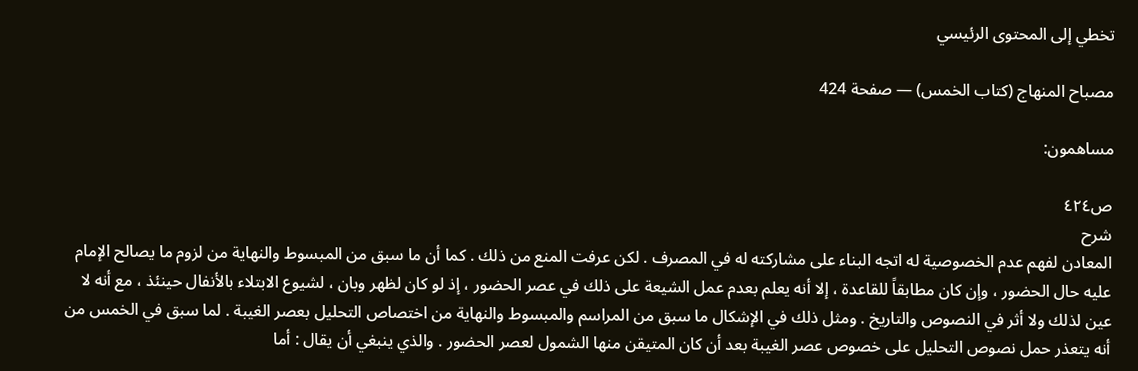تخطي إلى المحتوى الرئيسي

مصباح المنهاج (كتاب الخمس) — صفحة 424

مساهمون:

ص٤٢٤
شرح
المعادن لفهم عدم الخصوصية له اتجه البناء على مشاركته له في المصرف . لكن عرفت المنع من ذلك . كما أن ما سبق من المبسوط والنهاية من لزوم ما يصالح الإمام عليه حال الحضور ، وإن كان مطابقاً للقاعدة ، إلا أنه يعلم بعدم عمل الشيعة على ذلك في عصر الحضور ، إذ لو كان لظهر وبان ، لشيوع الابتلاء بالأنفال حينئذ ، مع أنه لا عين لذلك ولا أثر في النصوص والتاريخ . ومثل ذلك في الإشكال ما سبق من المراسم والمبسوط والنهاية من اختصاص التحليل بعصر الغيبة . لما سبق في الخمس من أنه يتعذر حمل نصوص التحليل على خصوص عصر الغيبة بعد أن كان المتيقن منها الشمول لعصر الحضور . والذي ينبغي أن يقال : أما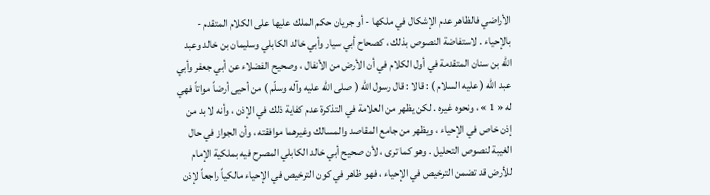الأراضي فالظاهر عدم الإشكال في ملكها - أو جريان حكم الملك عليها على الكلام المتقدم - بالإحياء . لاستفاضة النصوص بذلك ، كصحاح أبي سيار وأبي خالد الكابلي وسليمان بن خالد وعبد الله بن سنان المتقدمة في أول الكلام في أن الأرض من الأنفال ، وصحيح الفضلاء عن أبي جعفر وأبي عبد الله ( عليه السلام ) : قالا : قال رسول الله ( صلى الله عليه وآله وسلّم ) من أحيى أرضاً مواتاً فهي له « 1 » ، ونحوه غيره . لكن يظهر من العلامة في التذكرة عدم كفاية ذلك في الإذن ، وأنه لا بد من إذن خاص في الإحياء ، ويظهر من جامع المقاصد والمسالك وغيرهما موافقته ، وأن الجواز في حال الغيبة لنصوص التحليل . وهو كما ترى ، لأن صحيح أبي خالد الكابلي المصرح فيه بملكية الإمام للأرض قد تضمن الترخيص في الإحياء ، فهو ظاهر في كون الترخيص في الإحياء مالكياً راجعاً لإذن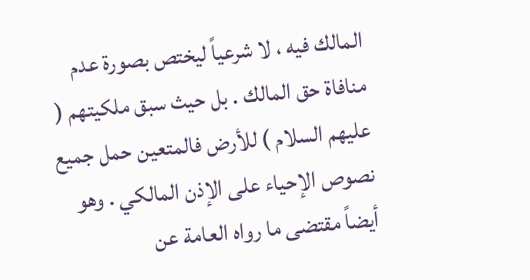المالك فيه ، لا شرعياً ليختص بصورة عدم منافاة حق المالك . بل حيث سبق ملكيتهم ( عليهم السلام ) للأرض فالمتعين حمل جميع نصوص الإحياء على الإذن المالكي . وهو أيضاً مقتضى ما رواه العامة عن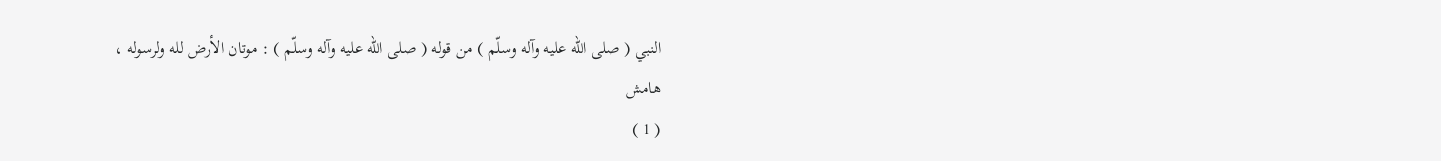النبي ( صلى الله عليه وآله وسلّم ) من قوله ( صلى الله عليه وآله وسلّم ) : موتان الأرض لله ولرسوله ،
هامش
( 1 )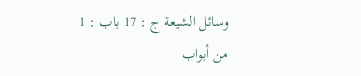وسائل الشيعة ج : 17 باب : 1 من أبواب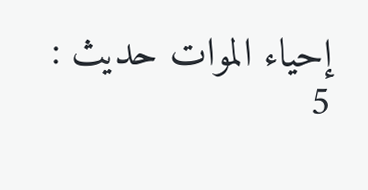إحياء الموات حديث : 5